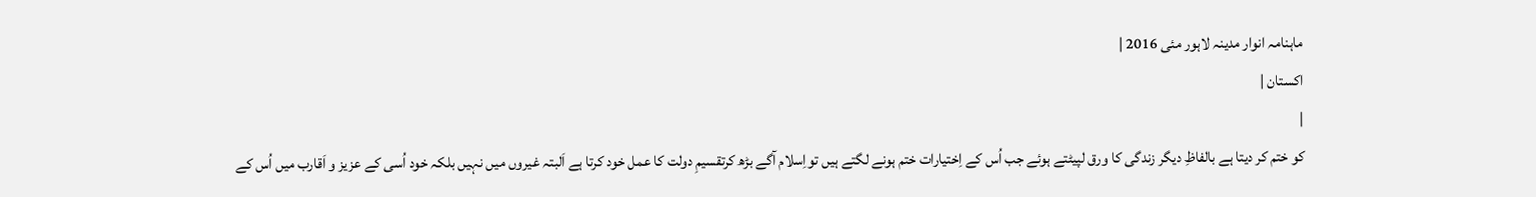ماہنامہ انوار مدینہ لاہور مئی 2016 |
اكستان |
|
کو ختم کر دیتا ہے بالفاظِ دیگر زندگی کا ورق لپیٹتے ہوئے جب اُس کے اِختیارات ختم ہونے لگتے ہیں تواِسلام آگے بڑھ کرتقسیمِ دولت کا عمل خود کرتا ہے اَلبتہ غیروں میں نہیں بلکہ خود اُسی کے عزیز و اَقارب میں اُس کے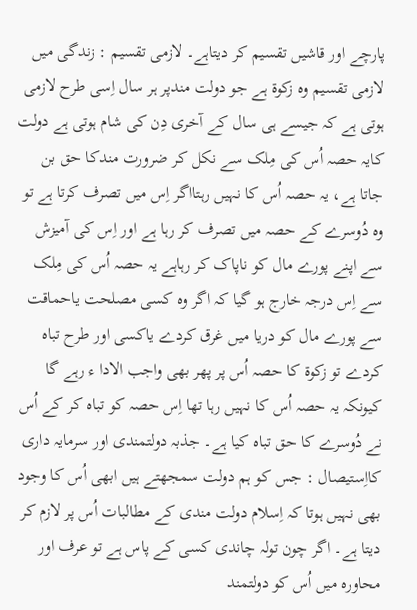پارچے اور قاشیں تقسیم کر دیتاہے۔ لازمی تقسیم : زندگی میں لازمی تقسیم وہ زکوة ہے جو دولت مندپر ہر سال اِسی طرح لازمی ہوتی ہے کہ جیسے ہی سال کے آخری دِن کی شام ہوتی ہے دولت کایہ حصہ اُس کی مِلک سے نکل کر ضرورت مندکا حق بن جاتا ہے، یہ حصہ اُس کا نہیں رہتااگر اِس میں تصرف کرتا ہے تو وہ دُوسرے کے حصہ میں تصرف کر رہا ہے اور اِس کی آمیزش سے اپنے پورے مال کو ناپاک کر رہاہے یہ حصہ اُس کی مِلک سے اِس درجہ خارج ہو گیا کہ اگر وہ کسی مصلحت یاحماقت سے پورے مال کو دریا میں غرق کردے یاکسی اور طرح تباہ کردے تو زکوة کا حصہ اُس پر پھر بھی واجب الادا ء رہے گا کیونکہ یہ حصہ اُس کا نہیں رہا تھا اِس حصہ کو تباہ کر کے اُس نے دُوسرے کا حق تباہ کیا ہے۔ جذبہ دولتمندی اور سرمایہ داری کااِستیصال : جس کو ہم دولت سمجھتے ہیں ابھی اُس کا وجود بھی نہیں ہوتا کہ اِسلام دولت مندی کے مطالبات اُس پر لازم کر دیتا ہے۔ اگر چون تولہ چاندی کسی کے پاس ہے تو عرف اور محاورہ میں اُس کو دولتمند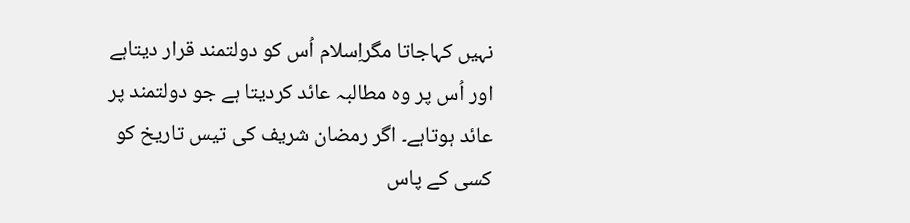نہیں کہاجاتا مگراِسلام اُس کو دولتمند قرار دیتاہے اور اُس پر وہ مطالبہ عائد کردیتا ہے جو دولتمند پر عائد ہوتاہے۔ اگر رمضان شریف کی تیس تاریخ کو کسی کے پاس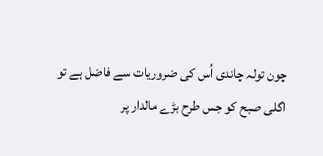چون تولہ چاندی اُس کی ضروریات سے فاضل ہے تو اگلی صبح کو جس طرح بڑے مالدار پر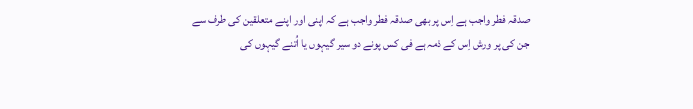صدقہ فطر واجب ہے اِس پر بھی صدقہ فطر واجب ہے کہ اپنی اور اپنے متعلقین کی طرف سے جن کی پر ورش اِس کے ذمہ ہے فی کس پونے دو سیر گیہوں یا اُتنے گیہوں کی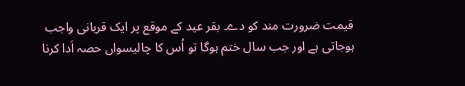قیمت ضرورت مند کو دے۔ بقر عید کے موقع پر ایک قربانی واجب ہوجاتی ہے اور جب سال ختم ہوگا تو اُس کا چالیسواں حصہ اَدا کرنا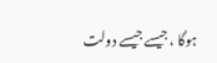ہوگا ،جیسے جیسے دولت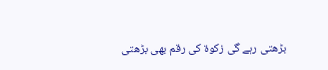بڑھتی رہے گی زکوة کی رقم بھی بڑھتی